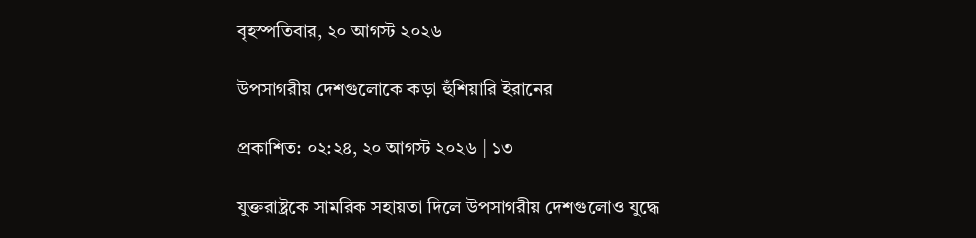বৃহস্পতিবার, ২০ আগস্ট ২০২৬

উপসাগরীয় দেশগুলোকে কড়া হুঁশিয়ারি ইরানের

প্রকাশিত: ০২:২৪, ২০ আগস্ট ২০২৬ | ১৩

যুক্তরাষ্ট্রকে সামরিক সহায়তা দিলে উপসাগরীয় দেশগুলোও যুদ্ধে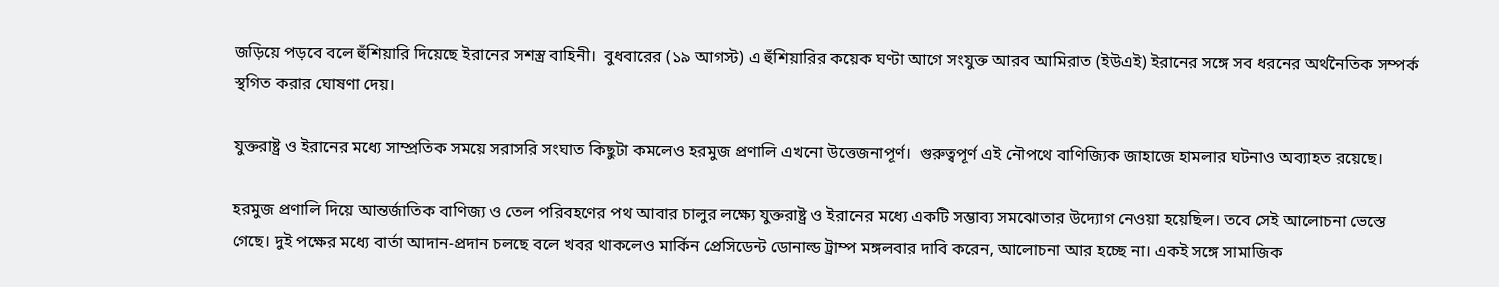জড়িয়ে পড়বে বলে হুঁশিয়ারি দিয়েছে ইরানের সশস্ত্র বাহিনী।  বুধবারের (১৯ আগস্ট) এ হুঁশিয়ারির কয়েক ঘণ্টা আগে সংযুক্ত আরব আমিরাত (ইউএই) ইরানের সঙ্গে সব ধরনের অর্থনৈতিক সম্পর্ক স্থগিত করার ঘোষণা দেয়।

যুক্তরাষ্ট্র ও ইরানের মধ্যে সাম্প্রতিক সময়ে সরাসরি সংঘাত কিছুটা কমলেও হরমুজ প্রণালি এখনো উত্তেজনাপূর্ণ।  গুরুত্বপূর্ণ এই নৌপথে বাণিজ্যিক জাহাজে হামলার ঘটনাও অব্যাহত রয়েছে।

হরমুজ প্রণালি দিয়ে আন্তর্জাতিক বাণিজ্য ও তেল পরিবহণের পথ আবার চালুর লক্ষ্যে যুক্তরাষ্ট্র ও ইরানের মধ্যে একটি সম্ভাব্য সমঝোতার উদ্যোগ নেওয়া হয়েছিল। তবে সেই আলোচনা ভেস্তে গেছে। দুই পক্ষের মধ্যে বার্তা আদান-প্রদান চলছে বলে খবর থাকলেও মার্কিন প্রেসিডেন্ট ডোনাল্ড ট্রাম্প মঙ্গলবার দাবি করেন, আলোচনা আর হচ্ছে না। একই সঙ্গে সামাজিক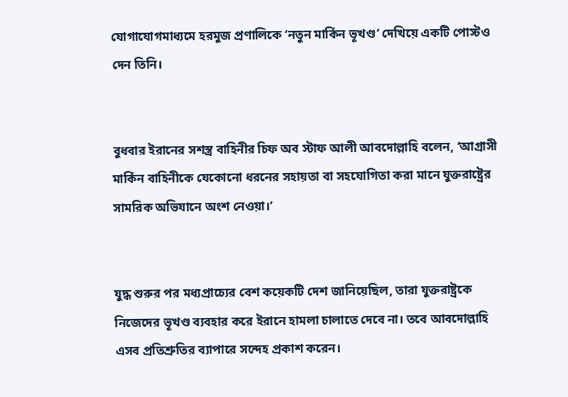যোগাযোগমাধ্যমে হরমুজ প্রণালিকে ‘নতুন মার্কিন ভূখণ্ড’ দেখিয়ে একটি পোস্টও দেন তিনি।


বুধবার ইরানের সশস্ত্র বাহিনীর চিফ অব স্টাফ আলী আবদোল্লাহি বলেন, ‘আগ্রাসী মার্কিন বাহিনীকে যেকোনো ধরনের সহায়তা বা সহযোগিতা করা মানে যুক্তরাষ্ট্রের সামরিক অভিযানে অংশ নেওয়া।’


যুদ্ধ শুরুর পর মধ্যপ্রাচ্যের বেশ কয়েকটি দেশ জানিয়েছিল, তারা যুক্তরাষ্ট্রকে নিজেদের ভূখণ্ড ব্যবহার করে ইরানে হামলা চালাতে দেবে না। তবে আবদোল্লাহি এসব প্রতিশ্রুতির ব্যাপারে সন্দেহ প্রকাশ করেন।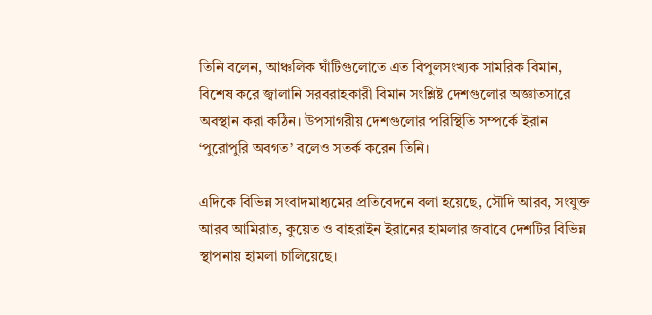তিনি বলেন, আঞ্চলিক ঘাঁটিগুলোতে এত বিপুলসংখ্যক সামরিক বিমান, বিশেষ করে জ্বালানি সরবরাহকারী বিমান সংশ্লিষ্ট দেশগুলোর অজ্ঞাতসারে অবস্থান করা কঠিন। উপসাগরীয় দেশগুলোর পরিস্থিতি সম্পর্কে ইরান ‘পুরোপুরি অবগত’ বলেও সতর্ক করেন তিনি।

এদিকে বিভিন্ন সংবাদমাধ্যমের প্রতিবেদনে বলা হয়েছে, সৌদি আরব, সংযুক্ত আরব আমিরাত, কুয়েত ও বাহরাইন ইরানের হামলার জবাবে দেশটির বিভিন্ন স্থাপনায় হামলা চালিয়েছে।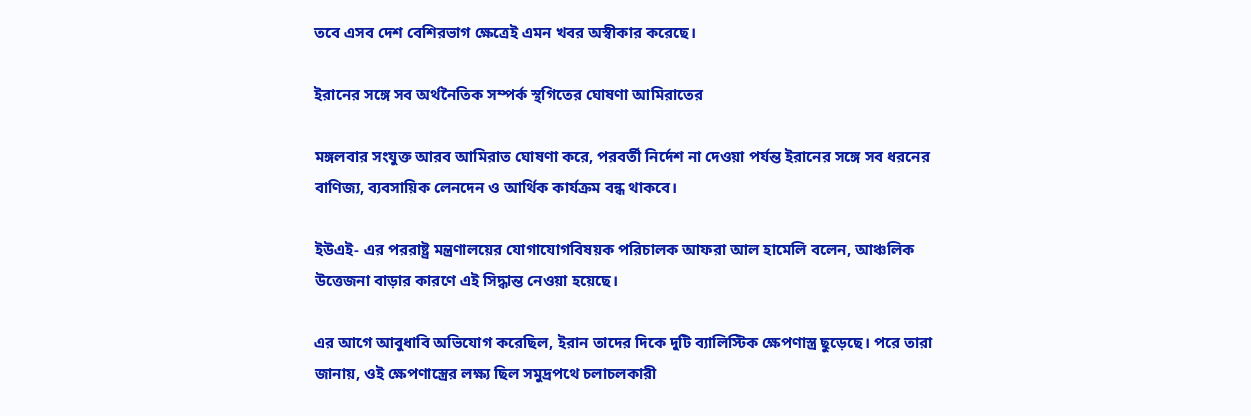তবে এসব দেশ বেশিরভাগ ক্ষেত্রেই এমন খবর অস্বীকার করেছে।

ইরানের সঙ্গে সব অর্থনৈতিক সম্পর্ক স্থগিতের ঘোষণা আমিরাতের

মঙ্গলবার সংযুক্ত আরব আমিরাত ঘোষণা করে, পরবর্তী নির্দেশ না দেওয়া পর্যন্ত ইরানের সঙ্গে সব ধরনের বাণিজ্য, ব্যবসায়িক লেনদেন ও আর্থিক কার্যক্রম বন্ধ থাকবে।

ইউএই- এর পররাষ্ট্র মন্ত্রণালয়ের যোগাযোগবিষয়ক পরিচালক আফরা আল হামেলি বলেন, আঞ্চলিক উত্তেজনা বাড়ার কারণে এই সিদ্ধান্ত নেওয়া হয়েছে।

এর আগে আবুধাবি অভিযোগ করেছিল, ইরান তাদের দিকে দুটি ব্যালিস্টিক ক্ষেপণাস্ত্র ছুড়েছে। পরে তারা জানায়, ওই ক্ষেপণাস্ত্রের লক্ষ্য ছিল সমুদ্রপথে চলাচলকারী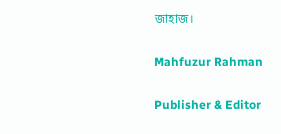জাহাজ।

Mahfuzur Rahman

Publisher & Editor